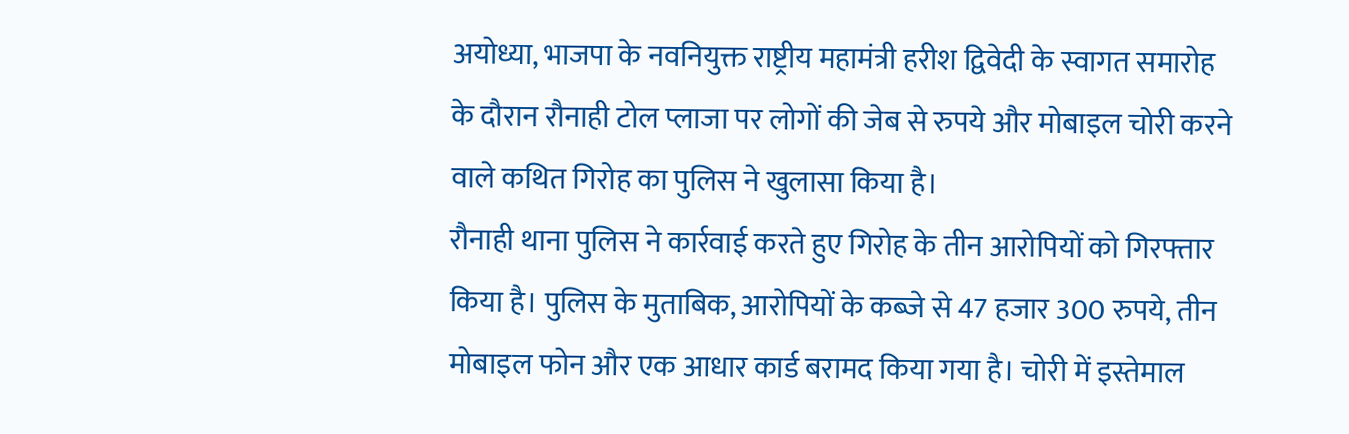अयोध्या, भाजपा के नवनियुक्त राष्ट्रीय महामंत्री हरीश द्विवेदी के स्वागत समारोह के दौरान रौनाही टोल प्लाजा पर लोगों की जेब से रुपये और मोबाइल चोरी करने वाले कथित गिरोह का पुलिस ने खुलासा किया है।
रौनाही थाना पुलिस ने कार्रवाई करते हुए गिरोह के तीन आरोपियों को गिरफ्तार किया है। पुलिस के मुताबिक, आरोपियों के कब्जे से 47 हजार 300 रुपये, तीन मोबाइल फोन और एक आधार कार्ड बरामद किया गया है। चोरी में इस्तेमाल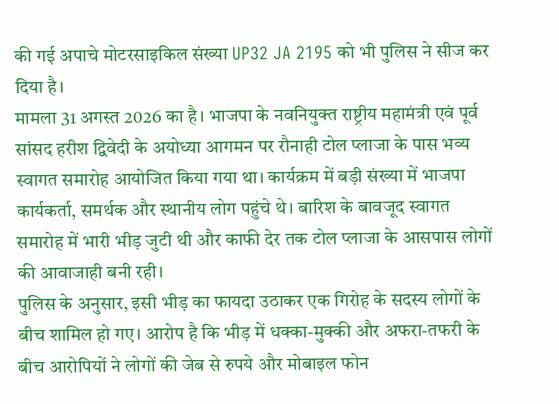की गई अपाचे मोटरसाइकिल संख्या UP32 JA 2195 को भी पुलिस ने सीज कर दिया है।
मामला 31 अगस्त 2026 का है। भाजपा के नवनियुक्त राष्ट्रीय महामंत्री एवं पूर्व सांसद हरीश द्विवेदी के अयोध्या आगमन पर रौनाही टोल प्लाजा के पास भव्य स्वागत समारोह आयोजित किया गया था। कार्यक्रम में बड़ी संख्या में भाजपा कार्यकर्ता, समर्थक और स्थानीय लोग पहुंचे थे। बारिश के बावजूद स्वागत समारोह में भारी भीड़ जुटी थी और काफी देर तक टोल प्लाजा के आसपास लोगों की आवाजाही बनी रही।
पुलिस के अनुसार, इसी भीड़ का फायदा उठाकर एक गिरोह के सदस्य लोगों के बीच शामिल हो गए। आरोप है कि भीड़ में धक्का-मुक्की और अफरा-तफरी के बीच आरोपियों ने लोगों की जेब से रुपये और मोबाइल फोन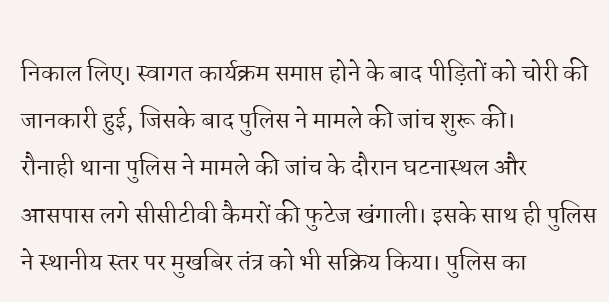निकाल लिए। स्वागत कार्यक्रम समाप्त होने के बाद पीड़ितों को चोरी की जानकारी हुई, जिसके बाद पुलिस ने मामले की जांच शुरू की।
रौनाही थाना पुलिस ने मामले की जांच के दौरान घटनास्थल और आसपास लगे सीसीटीवी कैमरों की फुटेज खंगाली। इसके साथ ही पुलिस ने स्थानीय स्तर पर मुखबिर तंत्र को भी सक्रिय किया। पुलिस का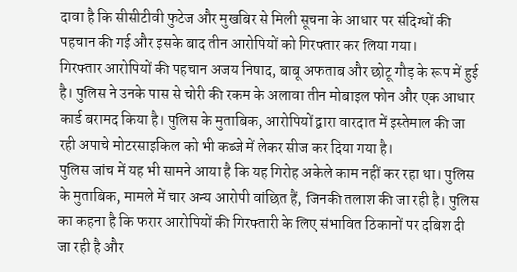दावा है कि सीसीटीवी फुटेज और मुखबिर से मिली सूचना के आधार पर संदिग्धों की पहचान की गई और इसके बाद तीन आरोपियों को गिरफ्तार कर लिया गया।
गिरफ्तार आरोपियों की पहचान अजय निषाद, बाबू अफताब और छोटू गौड़ के रूप में हुई है। पुलिस ने उनके पास से चोरी की रकम के अलावा तीन मोबाइल फोन और एक आधार कार्ड बरामद किया है। पुलिस के मुताबिक, आरोपियों द्वारा वारदात में इस्तेमाल की जा रही अपाचे मोटरसाइकिल को भी कब्जे में लेकर सीज कर दिया गया है।
पुलिस जांच में यह भी सामने आया है कि यह गिरोह अकेले काम नहीं कर रहा था। पुलिस के मुताबिक, मामले में चार अन्य आरोपी वांछित हैं, जिनकी तलाश की जा रही है। पुलिस का कहना है कि फरार आरोपियों की गिरफ्तारी के लिए संभावित ठिकानों पर दबिश दी जा रही है और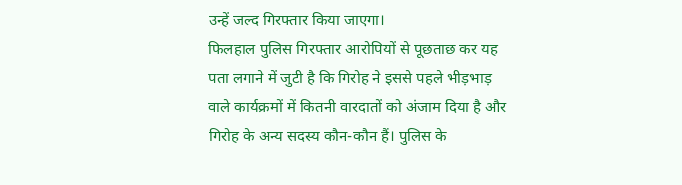उन्हें जल्द गिरफ्तार किया जाएगा।
फिलहाल पुलिस गिरफ्तार आरोपियों से पूछताछ कर यह पता लगाने में जुटी है कि गिरोह ने इससे पहले भीड़भाड़ वाले कार्यक्रमों में कितनी वारदातों को अंजाम दिया है और गिरोह के अन्य सदस्य कौन-कौन हैं। पुलिस के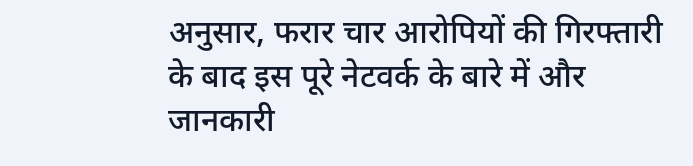अनुसार, फरार चार आरोपियों की गिरफ्तारी के बाद इस पूरे नेटवर्क के बारे में और जानकारी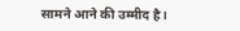सामने आने की उम्मीद है।